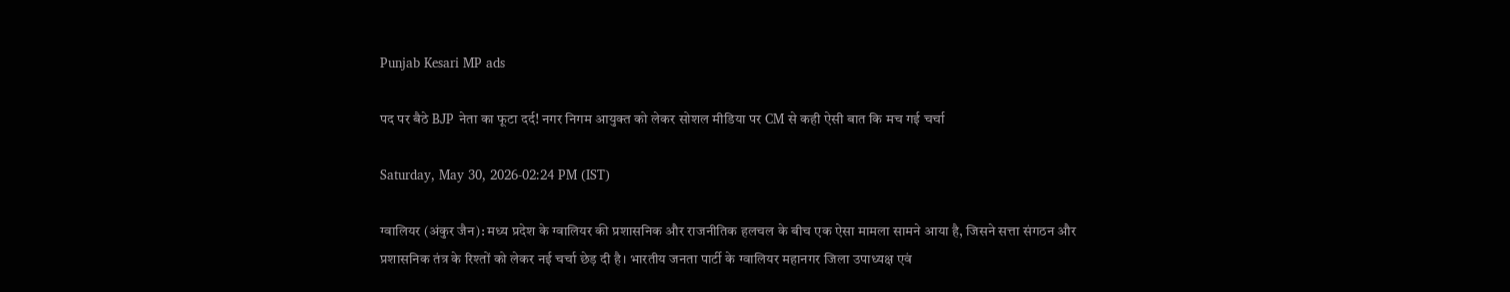Punjab Kesari MP ads

पद पर बैठे BJP नेता का फूटा दर्द! नगर निगम आयुक्त को लेकर सोशल मीडिया पर CM से कही ऐसी बात कि मच गई चर्चा

Saturday, May 30, 2026-02:24 PM (IST)

ग्वालियर (अंकुर जैन): मध्य प्रदेश के ग्वालियर की प्रशासनिक और राजनीतिक हलचल के बीच एक ऐसा मामला सामने आया है, जिसने सत्ता संगठन और प्रशासनिक तंत्र के रिश्तों को लेकर नई चर्चा छेड़ दी है। भारतीय जनता पार्टी के ग्वालियर महानगर जिला उपाध्यक्ष एवं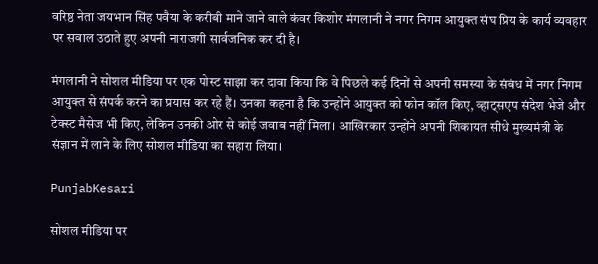वरिष्ठ नेता जयभान सिंह पवैया के करीबी माने जाने वाले कंवर किशोर मंगलानी ने नगर निगम आयुक्त संघ प्रिय के कार्य व्यवहार पर सवाल उठाते हुए अपनी नाराजगी सार्वजनिक कर दी है।

मंगलानी ने सोशल मीडिया पर एक पोस्ट साझा कर दावा किया कि वे पिछले कई दिनों से अपनी समस्या के संबंध में नगर निगम आयुक्त से संपर्क करने का प्रयास कर रहे हैं। उनका कहना है कि उन्होंने आयुक्त को फोन कॉल किए, व्हाट्सएप संदेश भेजे और टेक्स्ट मैसेज भी किए, लेकिन उनकी ओर से कोई जवाब नहीं मिला। आखिरकार उन्होंने अपनी शिकायत सीधे मुख्यमंत्री के संज्ञान में लाने के लिए सोशल मीडिया का सहारा लिया।

PunjabKesari

सोशल मीडिया पर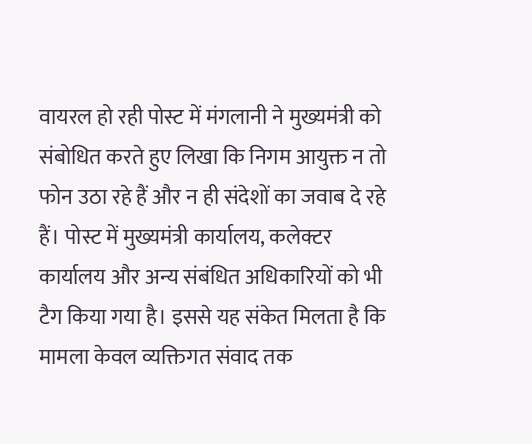वायरल हो रही पोस्ट में मंगलानी ने मुख्यमंत्री को संबोधित करते हुए लिखा कि निगम आयुक्त न तो फोन उठा रहे हैं और न ही संदेशों का जवाब दे रहे हैं। पोस्ट में मुख्यमंत्री कार्यालय, कलेक्टर कार्यालय और अन्य संबंधित अधिकारियों को भी टैग किया गया है। इससे यह संकेत मिलता है कि मामला केवल व्यक्तिगत संवाद तक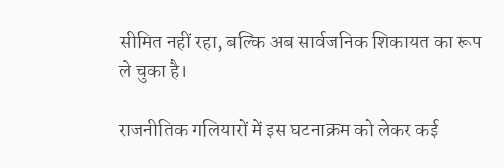सीमित नहीं रहा, बल्कि अब सार्वजनिक शिकायत का रूप ले चुका है।

राजनीतिक गलियारों में इस घटनाक्रम को लेकर कई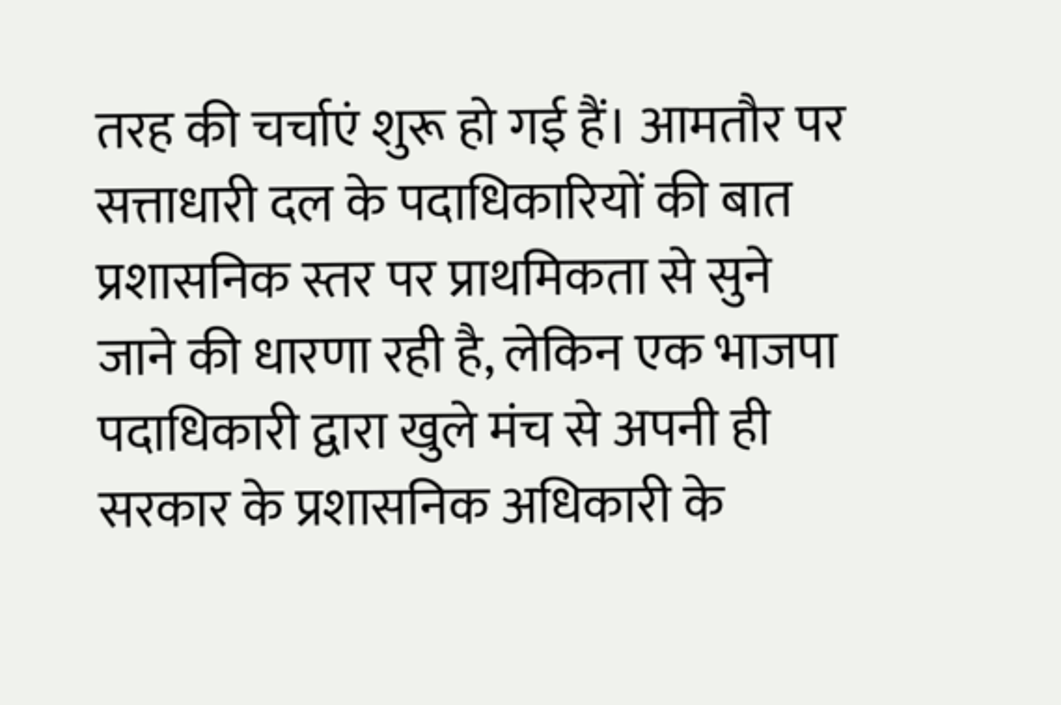तरह की चर्चाएं शुरू हो गई हैं। आमतौर पर सत्ताधारी दल के पदाधिकारियों की बात प्रशासनिक स्तर पर प्राथमिकता से सुने जाने की धारणा रही है, लेकिन एक भाजपा पदाधिकारी द्वारा खुले मंच से अपनी ही सरकार के प्रशासनिक अधिकारी के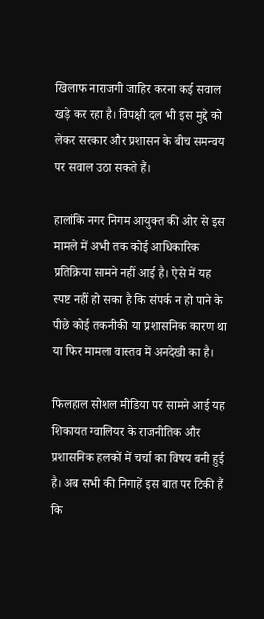खिलाफ नाराजगी जाहिर करना कई सवाल खड़े कर रहा है। विपक्षी दल भी इस मुद्दे को लेकर सरकार और प्रशासन के बीच समन्वय पर सवाल उठा सकते हैं।

हालांकि नगर निगम आयुक्त की ओर से इस मामले में अभी तक कोई आधिकारिक प्रतिक्रिया सामने नहीं आई है। ऐसे में यह स्पष्ट नहीं हो सका है कि संपर्क न हो पाने के पीछे कोई तकनीकी या प्रशासनिक कारण था या फिर मामला वास्तव में अनदेखी का है।

फिलहाल सोशल मीडिया पर सामने आई यह शिकायत ग्वालियर के राजनीतिक और प्रशासनिक हलकों में चर्चा का विषय बनी हुई है। अब सभी की निगाहें इस बात पर टिकी हैं कि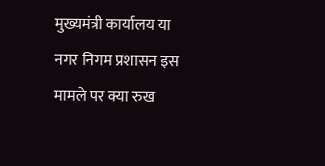मुख्यमंत्री कार्यालय या नगर निगम प्रशासन इस मामले पर क्या रुख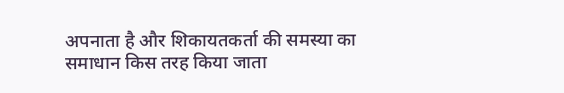अपनाता है और शिकायतकर्ता की समस्या का समाधान किस तरह किया जाता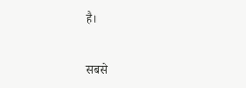है।


सबसे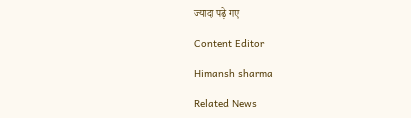ज्यादा पढ़े गए

Content Editor

Himansh sharma

Related News